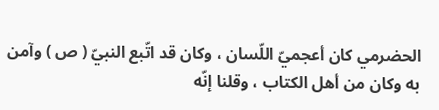الحضرمي كان أعجميّ اللّسان ، وكان قد اتّبع النبيّ ( ص ) وآمن به وكان من أهل الكتاب ، وقلنا إنّه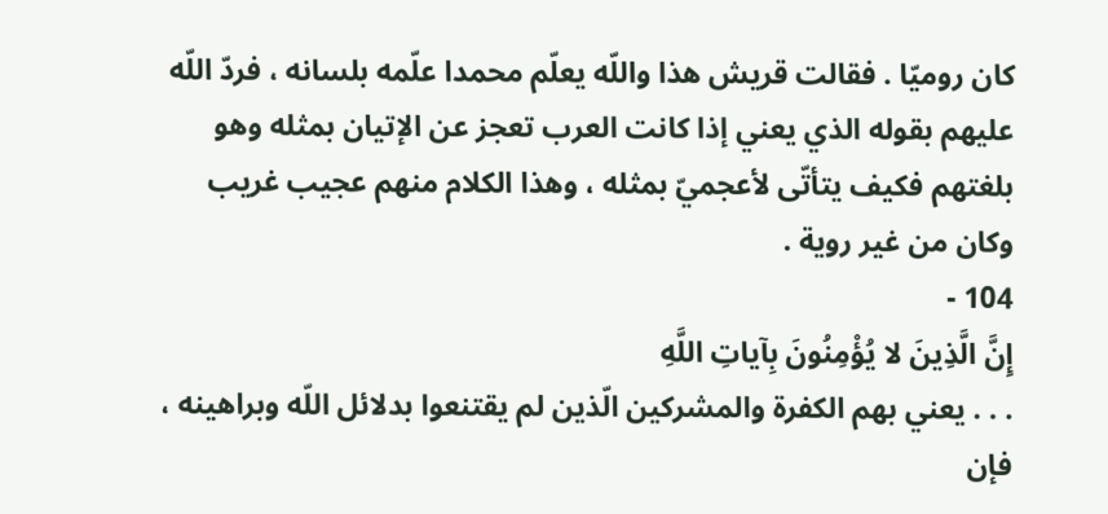كان روميّا . فقالت قريش هذا واللّه يعلّم محمدا علّمه بلسانه ، فردّ اللّه عليهم بقوله الذي يعني إذا كانت العرب تعجز عن الإتيان بمثله وهو بلغتهم فكيف يتأتّى لأعجميّ بمثله ، وهذا الكلام منهم عجيب غريب وكان من غير روية .
104 -
إِنَّ الَّذِينَ لا يُؤْمِنُونَ بِآياتِ اللَّهِ
. . . يعني بهم الكفرة والمشركين الّذين لم يقتنعوا بدلائل اللّه وبراهينه ، فإن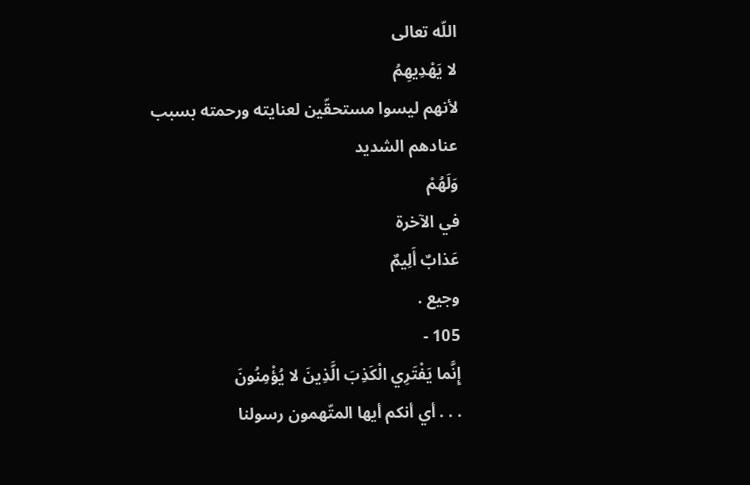اللّه تعالى
لا يَهْدِيهِمُ
لأنهم ليسوا مستحقّين لعنايته ورحمته بسبب عنادهم الشديد
وَلَهُمْ
في الآخرة
عَذابٌ أَلِيمٌ
وجيع .
105 -
إِنَّما يَفْتَرِي الْكَذِبَ الَّذِينَ لا يُؤْمِنُونَ
. . . أي أنكم أيها المتّهمون رسولنا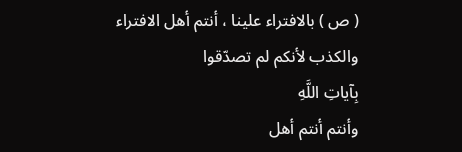( ص ) بالافتراء علينا ، أنتم أهل الافتراء والكذب لأنكم لم تصدّقوا
بِآياتِ اللَّهِ
وأنتم أنتم أهل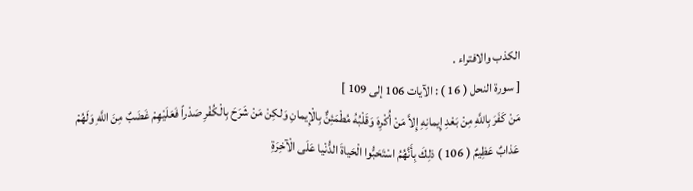الكذب والافتراء .
[ سورة النحل ( 16 ) : الآيات 106 إلى 109 ]
مَنْ كَفَرَ بِاللَّهِ مِنْ بَعْدِ إِيمانِهِ إِلاَّ مَنْ أُكْرِهَ وَقَلْبُهُ مُطْمَئِنٌّ بِالْإِيمانِ وَلكِنْ مَنْ شَرَحَ بِالْكُفْرِ صَدْراً فَعَلَيْهِمْ غَضَبٌ مِنَ اللَّهِ وَلَهُمْ عَذابٌ عَظِيمٌ ( 106 ) ذلِكَ بِأَنَّهُمُ اسْتَحَبُّوا الْحَياةَ الدُّنْيا عَلَى الْآخِرَةِ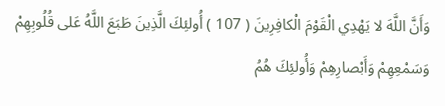وَأَنَّ اللَّهَ لا يَهْدِي الْقَوْمَ الْكافِرِينَ ( 107 ) أُولئِكَ الَّذِينَ طَبَعَ اللَّهُ عَلى قُلُوبِهِمْ وَسَمْعِهِمْ وَأَبْصارِهِمْ وَأُولئِكَ هُمُ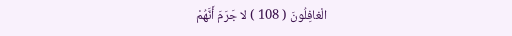الْغافِلُونَ ( 108 ) لا جَرَمَ أَنَّهُمْ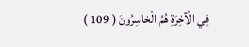فِي الْآخِرَةِ هُمُ الْخاسِرُونَ ( 109 )